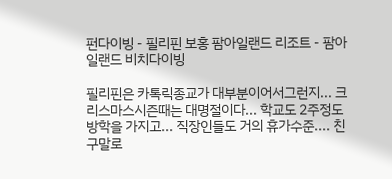펀다이빙 - 필리핀 보홍 팜아일랜드 리조트 - 팜아일랜드 비치다이빙

필리핀은 카톡릭종교가 대부분이어서그런지... 크리스마스시즌때는 대명절이다... 학교도 2주정도 방학을 가지고... 직장인들도 거의 휴가수준.... 친구말로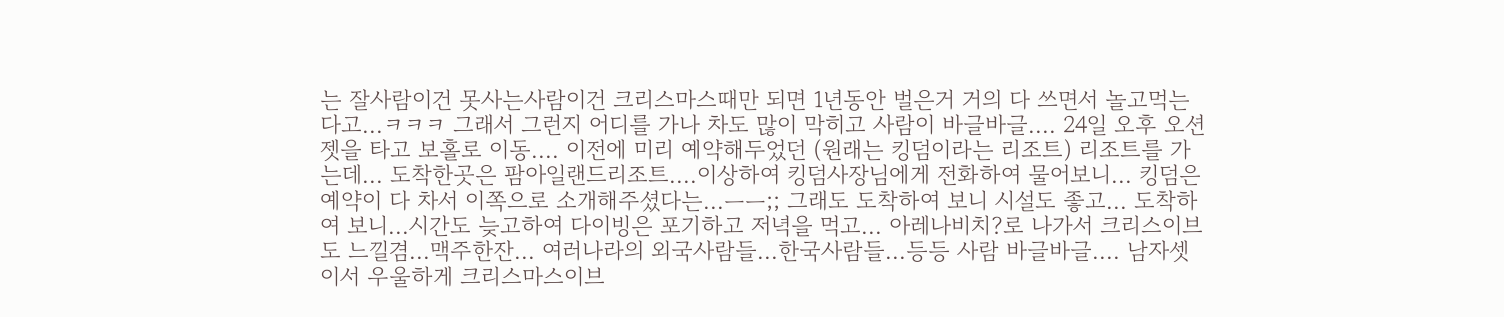는 잘사람이건 못사는사람이건 크리스마스때만 되면 1년동안 벌은거 거의 다 쓰면서 놀고먹는다고...ㅋㅋㅋ 그래서 그런지 어디를 가나 차도 많이 막히고 사람이 바글바글.... 24일 오후 오션젯을 타고 보홀로 이동.... 이전에 미리 예약해두었던 (원래는 킹덤이라는 리조트) 리조트를 가는데... 도착한곳은 팜아일랜드리조트....이상하여 킹덤사장님에게 전화하여 물어보니... 킹덤은 예약이 다 차서 이쪽으로 소개해주셨다는...ㅡㅡ;; 그래도 도착하여 보니 시설도 좋고... 도착하여 보니...시간도 늦고하여 다이빙은 포기하고 저녁을 먹고... 아레나비치?로 나가서 크리스이브도 느낄겸...맥주한잔... 여러나라의 외국사람들...한국사람들...등등 사람 바글바글.... 남자셋이서 우울하게 크리스마스이브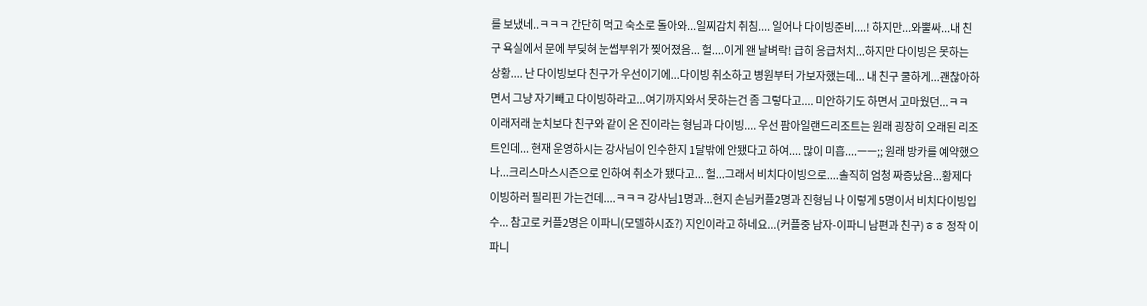를 보냈네..ㅋㅋㅋ 간단히 먹고 숙소로 돌아와...일찌감치 취침.... 일어나 다이빙준비....! 하지만...와뿔싸...내 친구 욕실에서 문에 부딪혀 눈썹부위가 찢어졌음... 헐....이게 왠 날벼락! 급히 응급처치...하지만 다이빙은 못하는 상황.... 난 다이빙보다 친구가 우선이기에...다이빙 취소하고 병원부터 가보자했는데... 내 친구 쿨하게...괜찮아하면서 그냥 자기빼고 다이빙하라고...여기까지와서 못하는건 좀 그렇다고.... 미안하기도 하면서 고마웠던...ㅋㅋ 이래저래 눈치보다 친구와 같이 온 진이라는 형님과 다이빙.... 우선 팜아일랜드리조트는 원래 굉장히 오래된 리조트인데... 현재 운영하시는 강사님이 인수한지 1달밖에 안됐다고 하여.... 많이 미흡....ㅡㅡ;; 원래 방카를 예약했으나...크리스마스시즌으로 인하여 취소가 됐다고... 헐...그래서 비치다이빙으로....솔직히 엄청 짜증났음...황제다이빙하러 필리핀 가는건데....ㅋㅋㅋ 강사님1명과...현지 손님커플2명과 진형님 나 이렇게 5명이서 비치다이빙입수... 참고로 커플2명은 이파니(모델하시죠?) 지인이라고 하네요...(커플중 남자-이파니 남편과 친구)ㅎㅎ 정작 이파니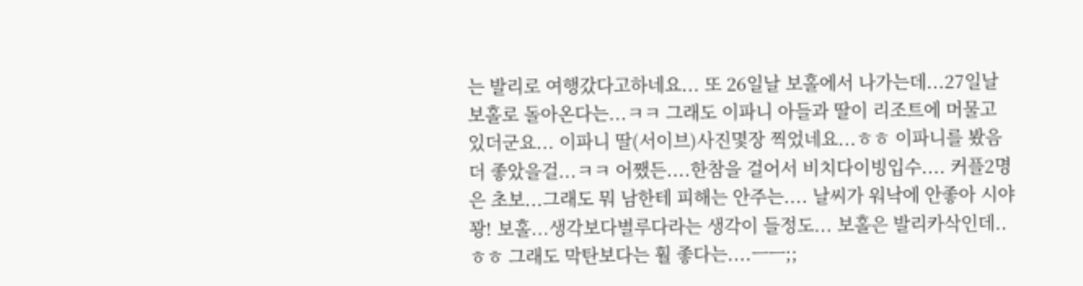는 발리로 여행갔다고하네요... 또 26일날 보홀에서 나가는데...27일날 보홀로 돌아온다는...ㅋㅋ 그래도 이파니 아들과 딸이 리조트에 머물고 있더군요... 이파니 딸(서이브)사진몇장 찍었네요...ㅎㅎ 이파니를 봤음 더 좋았을걸...ㅋㅋ 어쨌든....한참을 걸어서 비치다이빙입수.... 커플2명은 초보...그래도 뭐 남한테 피해는 안주는.... 날씨가 워낙에 안좋아 시야꽝! 보홀...생각보다별루다라는 생각이 들정도... 보홀은 발리카삭인데..ㅎㅎ 그래도 막탄보다는 훨 좋다는....ㅡㅡ;;